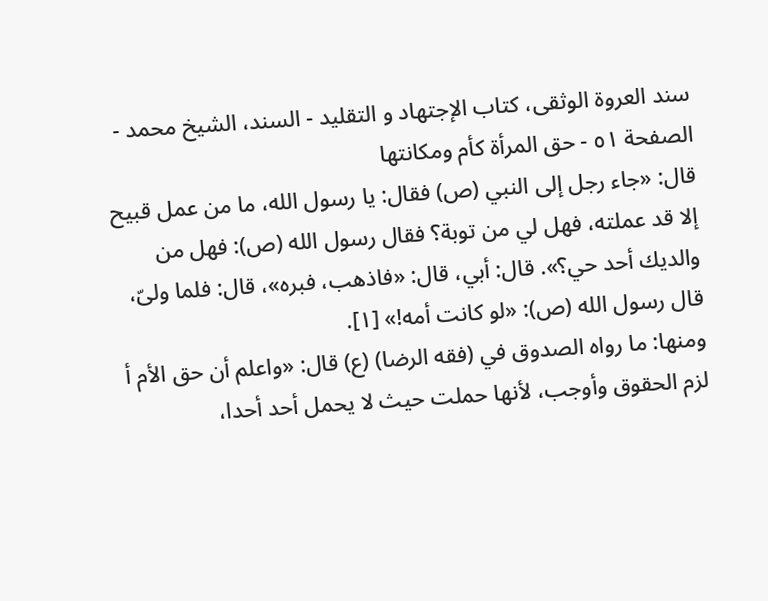سند العروة الوثقى، كتاب الإجتهاد و التقليد - السند، الشيخ محمد - الصفحة ٥١ - حق المرأة كأم ومكانتها
قال: «جاء رجل إلى النبي (ص) فقال: يا رسول الله، ما من عمل قبيح إلا قد عملته، فهل لي من توبة؟ فقال رسول الله (ص): فهل من والديك أحد حي؟». قال: أبي، قال: «فاذهب، فبره»، قال: فلما ولىّ، قال رسول الله (ص): «لو كانت أمه!» [١].
ومنها: ما رواه الصدوق في (فقه الرضا) (ع) قال: «واعلم أن حق الأم أ لزم الحقوق وأوجب، لأنها حملت حيث لا يحمل أحد أحدا،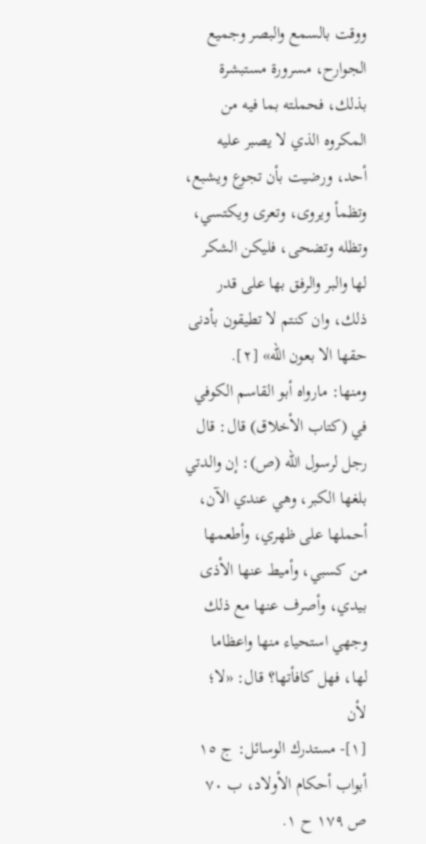ووقت بالسمع والبصر وجميع الجوارح، مسرورة مستبشرة بذلك، فحملته بما فيه من المكروه الذي لا يصبر عليه أحد، ورضيت بأن تجوع ويشبع، وتظمأ ويروى، وتعرى ويكتسي، وتظله وتضحى، فليكن الشكر لها والبر والرفق بها على قدر ذلك، وان كنتم لا تطيقون بأدنى حقها الا بعون الله» [٢].
ومنها: مارواه أبو القاسم الكوفي في (كتاب الأخلاق) قال: قال رجل لرسول الله (ص): إن والدتي بلغها الكبر، وهي عندي الآن، أحملها على ظهري، وأطعمها من كسبي، وأميط عنها الأذى بيدي، وأصرف عنها مع ذلك وجهي استحياء منها واعظاما لها، فهل كافأتها؟ قال: «لا؛ لأن
[١]- مستدرك الوسائل: ج ١٥ أبواب أحكام الأولاد، ب ٧٠ ص ١٧٩ ح ١.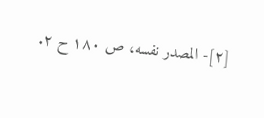[٢]- المصدر نفسه، ص ١٨٠ ح ٢.